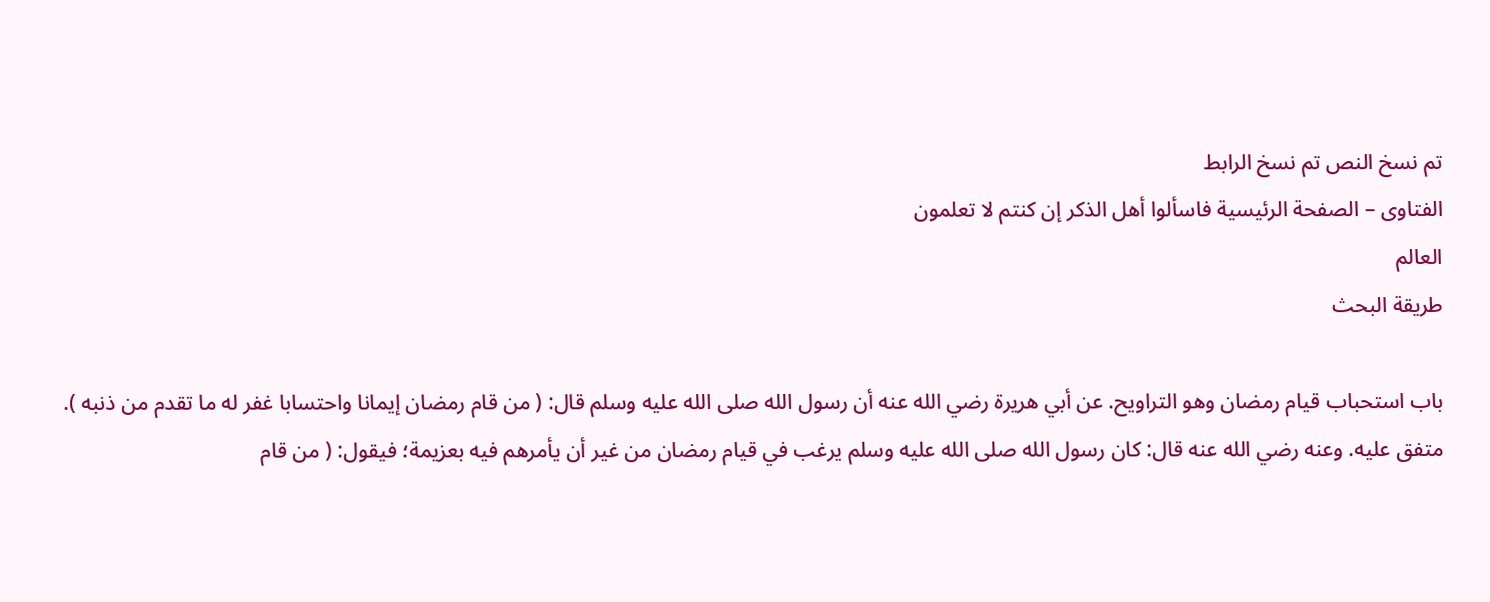تم نسخ النص تم نسخ الرابط
الفتاوى – الصفحة الرئيسية فاسألوا أهل الذكر إن كنتم لا تعلمون
العالم
طريقة البحث

باب استحباب قيام رمضان وهو التراويح. عن أبي هريرة رضي الله عنه أن رسول الله صلى الله عليه وسلم قال: ( من قام رمضان إيمانا واحتسابا غفر له ما تقدم من ذنبه ). متفق عليه. وعنه رضي الله عنه قال: كان رسول الله صلى الله عليه وسلم يرغب في قيام رمضان من غير أن يأمرهم فيه بعزيمة؛ فيقول: ( من قام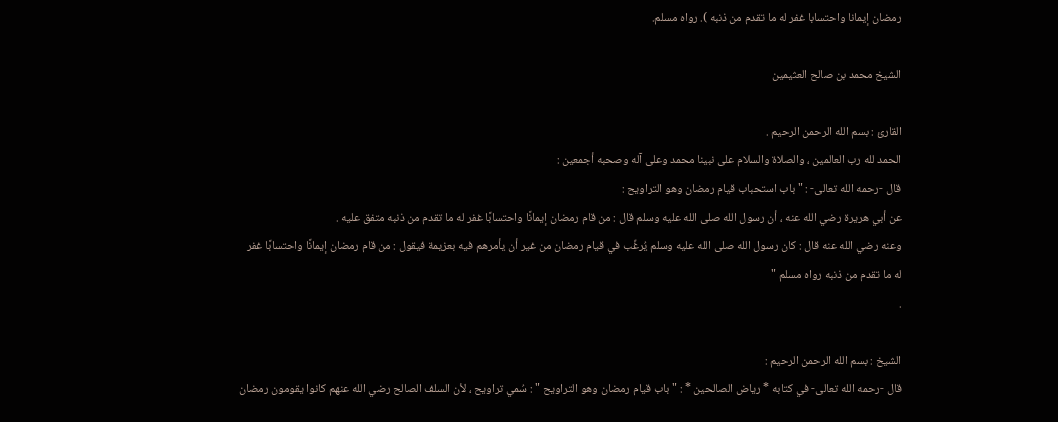رمضان إيمانا واحتسابا غفر له ما تقدم من ذنبه ). رواه مسلم.

الشيخ محمد بن صالح العثيمين

القارئ : بسم الله الرحمن الرحيم .
الحمد لله رب العالمين ، والصلاة والسلام على نبينا محمد وعلى آله وصحبه أجمعين :
قال -رحمه الله تعالى- : " باب استحباب قيام رمضان وهو التراويح :
عن أبي هريرة رضي الله عنه ، أن رسول الله صلى الله عليه وسلم قال : من قام رمضان إيمانًا واحتسابًا غفر له ما تقدم من ذنبه متفق عليه .
وعنه رضي الله عنه قال : كان رسول الله صلى الله عليه وسلم يُرغِّب في قيام رمضان من غير أن يأمرهم فيه بعزيمة فيقول : من قام رمضان إيمانًا واحتسابًا غفر له ما تقدم من ذنبه رواه مسلم "
.

الشيخ : بسم الله الرحمن الرحيم :
قال -رحمه الله تعالى- في كتابه * رياض الصالحين * : " باب قيام رمضان وهو التراويح " : سُمي تراويح ، لأن السلف الصالح رضي الله عنهم كانوا يقومون رمضان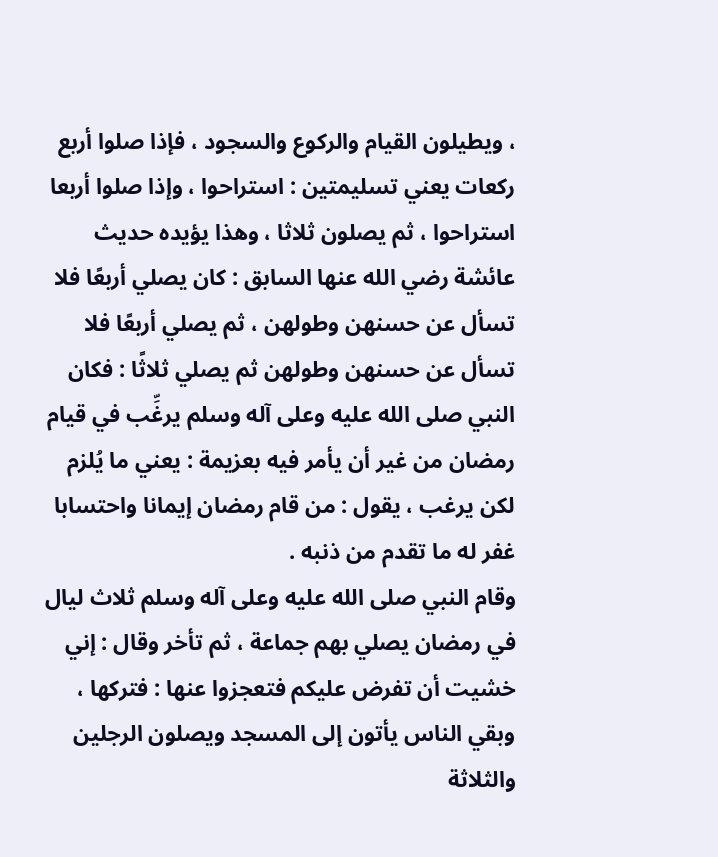، ويطيلون القيام والركوع والسجود ، فإذا صلوا أربع ركعات يعني تسليمتين : استراحوا ، وإذا صلوا أربعا استراحوا ، ثم يصلون ثلاثا ، وهذا يؤيده حديث عائشة رضي الله عنها السابق : كان يصلي أربعًا فلا تسأل عن حسنهن وطولهن ، ثم يصلي أربعًا فلا تسأل عن حسنهن وطولهن ثم يصلي ثلاثًا : فكان النبي صلى الله عليه وعلى آله وسلم يرغِّب في قيام رمضان من غير أن يأمر فيه بعزيمة : يعني ما يُلزم لكن يرغب ، يقول : من قام رمضان إيمانا واحتسابا غفر له ما تقدم من ذنبه .
وقام النبي صلى الله عليه وعلى آله وسلم ثلاث ليال في رمضان يصلي بهم جماعة ، ثم تأخر وقال : إني خشيت أن تفرض عليكم فتعجزوا عنها : فتركها ، وبقي الناس يأتون إلى المسجد ويصلون الرجلين والثلاثة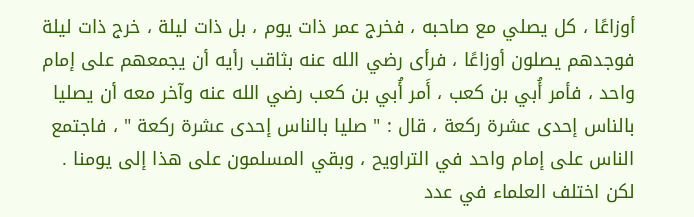أوزاعًا ، كل يصلي مع صاحبه ، فخرج عمر ذات يوم ، بل ذات ليلة ، خرج ذات ليلة فوجدهم يصلون أوزاعًا ، فرأى رضي الله عنه بثاقب رأيه أن يجمعهم على إمام واحد ، فأمر أُبي بن كعب ، أَمر أُبي بن كعب رضي الله عنه وآخر معه أن يصليا بالناس إحدى عشرة ركعة ، قال : " صليا بالناس إحدى عشرة ركعة " ، فاجتمع الناس على إمام واحد في التراويح ، وبقي المسلمون على هذا إلى يومنا .
لكن اختلف العلماء في عدد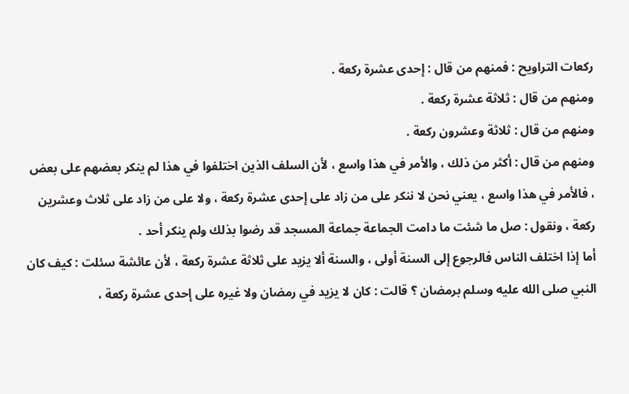ركعات التراويح : فمنهم من قال : إحدى عشرة ركعة .
ومنهم من قال : ثلاثة عشرة ركعة .
ومنهم من قال : ثلاثة وعشرون ركعة .
ومنهم من قال : أكثر من ذلك ، والأمر في هذا واسع ، لأن السلف الذين اختلفوا في هذا لم ينكر بعضهم على بعض ، فالأمر في هذا واسع ، يعني نحن لا ننكر على من زاد على إحدى عشرة ركعة ، ولا على من زاد على ثلاث وعشرين ركعة ، ونقول : صل ما شئت ما دامت الجماعة جماعة المسجد قد رضوا بذلك ولم ينكر أحد .
أما إذا اختلف الناس فالرجوع إلى السنة أولى ، والسنة ألا يزيد على ثلاثة عشرة ركعة ، لأن عائشة سئلت : كيف كان النبي صلى الله عليه وسلم برمضان ؟ قالت : كان لا يزيد في رمضان ولا غيره على إحدى عشرة ركعة ،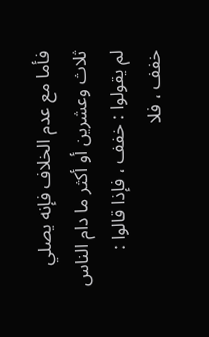فأما مع عدم الخلاف فإنه يصلي ثلاث وعشرين أو أكثر ما دام الناس لم يقولوا : خفف ، فإذا قالوا : خفف ، فلا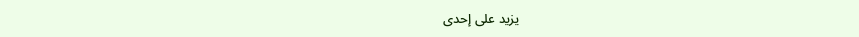يزيد على إحدى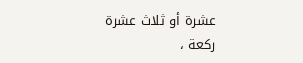عشرة أو ثلاث عشرة ركعة ،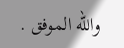والله الموفق .